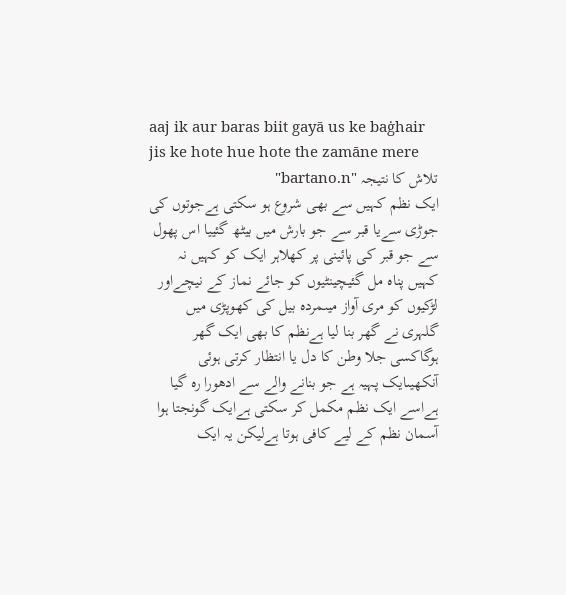aaj ik aur baras biit gayā us ke baġhair
jis ke hote hue hote the zamāne mere
تلاش کا نتیجہ "bartano.n"
ایک نظم کہیں سے بھی شروع ہو سکتی ہےجوتوں کی جوڑی سےیا قبر سے جو بارش میں بیٹھ گئییا اس پھول سے جو قبر کی پائینی پر کھلاہر ایک کو کہیں نہ کہیں پناہ مل گئیچینٹیوں کو جائے نماز کے نیچےاور لڑکیوں کو مری آواز میںمردہ بیل کی کھوپڑی میں گلہری نے گھر بنا لیا ہےنظم کا بھی ایک گھر ہوگاکسی جلا وطن کا دل یا انتظار کرتی ہوئی آنکھیںایک پہیہ ہے جو بنانے والے سے ادھورا رہ گیا ہےاسے ایک نظم مکمل کر سکتی ہےایک گونجتا ہوا آسمان نظم کے لیے کافی ہوتا ہےلیکن یہ ایک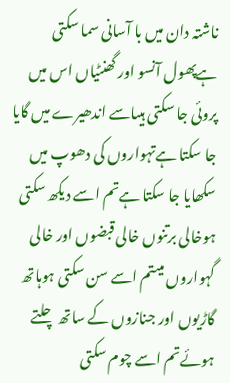ناشتہ دان میں با آسانی سما سکتی ہےپھول آنسو اور گھنٹیاں اس میں پروئی جا سکتی ہیںاسے اندھیرے میں گایا جا سکتا ہےتہواروں کی دھوپ میں سکھایا جا سکتا ہےتم اسے دیکھ سکتی ہوخالی برتنوں خالی قبضوں اور خالی گہواروں میںتم اسے سن سکتی ہوہاتھ گاڑیوں اور جنازوں کے ساتھ چلتے ہوئےتم اسے چوم سکتی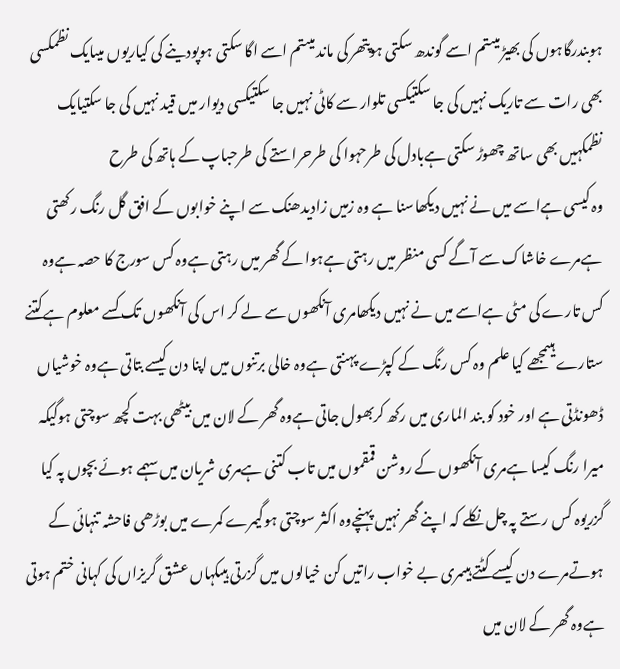ہوبندرگاہوں کی بھیڑ میںتم اسے گوندھ سکتی ہوپتھر کی ماند میںتم اسے اگا سکتی ہوپودینے کی کیاریوں میںایک نظمکسی بھی رات سے تاریک نہیں کی جا سکتیکسی تلوار سے کاٹی نہیں جا سکتیکسی دیوار میں قید نہیں کی جا سکتیایک نظمکہیں بھی ساتھ چھوڑ سکتی ہےبادل کی طرحہوا کی طرحراستے کی طرحباپ کے ہاتھ کی طرح
وہ کیسی ہےاسے میں نے نہیں دیکھاسنا ہے وہ زمیں زادیدھنک سے اپنے خوابوں کے افق گل رنگ رکھتی ہےمرے خاشاک سے آگے کسی منظر میں رہتی ہےہوا کے گھر میں رہتی ہےوہ کس سورج کا حصہ ہےوہ کس تارے کی مٹی ہےاسے میں نے نہیں دیکھامری آنکھوں سے لے کر اس کی آنکھوں تک کسے معلوم ہےکتنے ستارے ہیںمجھے کیا علم وہ کس رنگ کے کپڑے پہنتی ہےوہ خالی برتنوں میں اپنا دن کیسے بتاتی ہےوہ خوشیاں ڈھونڈتی ہے اور خود کو بند الماری میں رکھ کربھول جاتی ہےوہ گھر کے لان میں بیٹھی بہت کچھ سوچتی ہوگیکہ میرا رنگ کیسا ہےمری آنکھوں کے روشن قمقموں میں تاب کتنی ہےمری شریان میں سہمے ہوئے بچوں پہ کیا گزریوہ کس رستے پہ چل نکلے کہ اپنے گھر نہیں پہنچےوہ اکثر سوچتی ہوگیمرے کمرے میں بوڑھی فاحشہ تنہائی کے ہوتےمرے دن کیسے کٹتے ہیںمری بے خواب راتیں کن خیالوں میں گزرتی ہیںکہاں عشق گریزاں کی کہانی ختم ہوتی ہےوہ گھر کے لان میں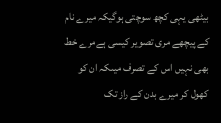بیٹھی یہی کچھ سوچتی ہوگیکہ میرے نام کے پیچھے مری تصویر کیسی ہےمرے خط بھی نہیں اس کے تصرف میںکہ ان کو کھول کر میرے بدن کے راز تک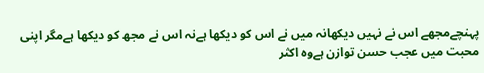پہنچےمجھے اس نے نہیں دیکھانہ میں نے اس کو دیکھا ہےنہ اس نے مجھ کو دیکھا ہےمگر اپنی محبت میں عجب حسن توازن ہےوہ اکثر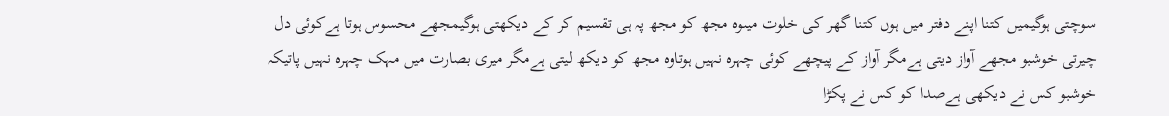سوچتی ہوگیمیں کتنا اپنے دفتر میں ہوں کتنا گھر کی خلوت میںوہ مجھ کو مجھ پہ ہی تقسیم کر کے دیکھتی ہوگیمجھے محسوس ہوتا ہےکوئی دل چیرتی خوشبو مجھے آواز دیتی ہےمگر آواز کے پیچھے کوئی چہرہ نہیں ہوتاوہ مجھ کو دیکھ لیتی ہےمگر میری بصارت میں مہک چہرہ نہیں پاتیکہ خوشبو کس نے دیکھی ہےصدا کو کس نے پکڑا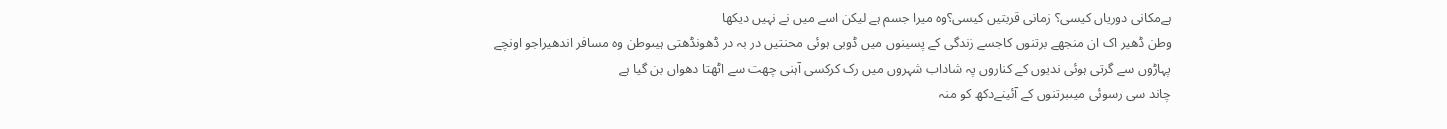ہےمکانی دوریاں کیسی؟ زمانی قربتیں کیسی؟وہ میرا جسم ہے لیکن اسے میں نے نہیں دیکھا
وطن ڈھیر اک ان منجھے برتنوں کاجسے زندگی کے پسینوں میں ڈوبی ہوئی محنتیں در بہ در ڈھونڈھتی ہیںوطن وہ مسافر اندھیراجو اونچے پہاڑوں سے گرتی ہوئی ندیوں کے کناروں پہ شاداب شہروں میں رک کرکسی آہنی چھت سے اٹھتا دھواں بن گیا ہے
چاند سی رسوئی میںبرتنوں کے آئینےدکھ کو منہ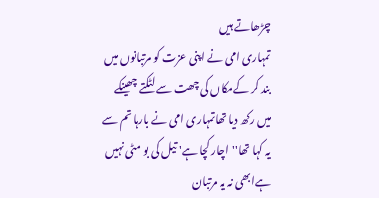چڑھاتے ہیں
تمہاری امی نے اپنی عزت کو مرتبانوں میں بند کر کےمکاں کی چھت سے لٹکتے چھینکے میں رکھ دیا تھاتمہاری امی نے بارہا تم سے یہ کہا تھا''اچار کچا ہے' تیل کی بو مٹی نہیں ہےابھی نہ یہ مرتبان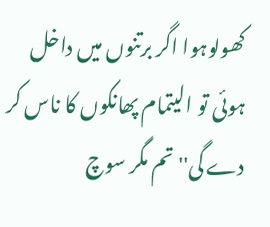کھولوہوا اگر برتنوں میں داخل ہوئی تو الیتمام پھانکوں کا ناس کر دے گی''تم مگر سوچ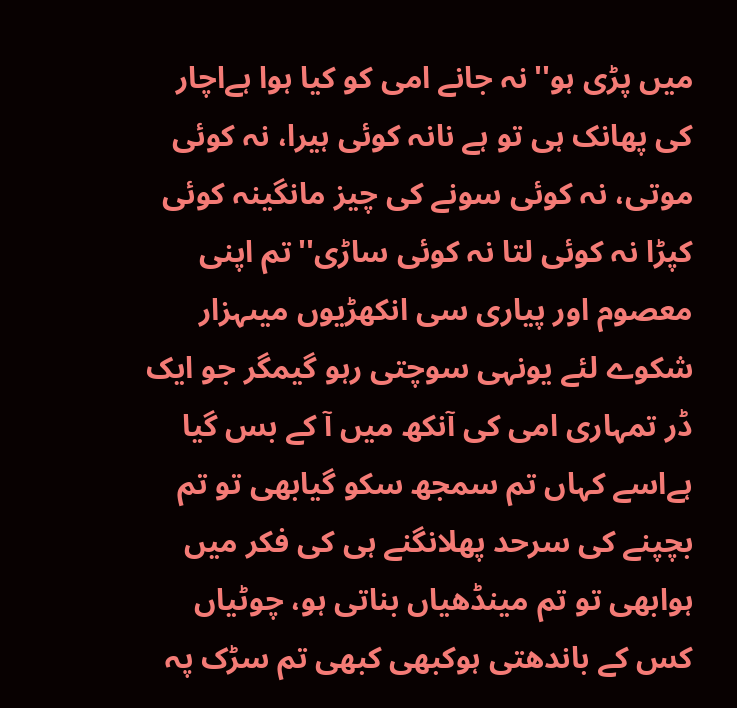میں پڑی ہو''نہ جانے امی کو کیا ہوا ہےاچار کی پھانک ہی تو ہے نانہ کوئی ہیرا، نہ کوئی موتی، نہ کوئی سونے کی چیز مانگینہ کوئی کپڑا نہ کوئی لتا نہ کوئی ساڑی''تم اپنی معصوم اور پیاری سی انکھڑیوں میںہزار شکوے لئے یونہی سوچتی رہو گیمگر جو ایک ڈر تمہاری امی کی آنکھ میں آ کے بس گیا ہےاسے کہاں تم سمجھ سکو گیابھی تو تم بچپنے کی سرحد پھلانگنے ہی کی فکر میں ہوابھی تو تم مینڈھیاں بناتی ہو، چوٹیاں کس کے باندھتی ہوکبھی کبھی تم سڑک پہ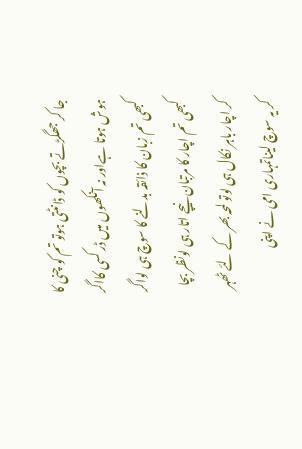جا کر جھگڑتے بچوں کو ڈانٹتی ہوتو تم کو چنی کا ہوش ہوتا ہےاور نہ آنکھوں میں ڈر کسی کااگر کبھی تم زبان کا ذائقہ بدلنے کا سوچ ہی لواگر کبھی تم اچار کا مرتبان نیچے اتار ہی لونظر بچا کر اچار باہر نکال ہی لوتو لمحہ بھر کے لئے ٹھہر کر یہ سوچ لیناتمہاری امی نے اپنی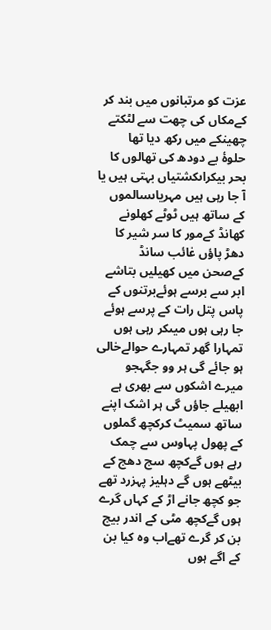عزت کو مرتبانوں میں بند کر کےمکاں کی چھت سے لٹکتے چھینکے میں رکھ دیا تھا
حلوۂ بے دودھ کی تھالوں کا بحر بیکراںکشتیاں بہتی ہیں یا آ جا رہی ہیں مہریاںسالموں کے ساتھ ہیں ٹوٹے کھلونے کھانڈ کےمور کا سر شیر کا دھڑ پاؤں غائب سانڈ کےصحن میں کھیلیں بتاشے ابر سے برسے ہوئےبرتنوں کے پاس پتل رات کے پرسے ہوئے
جا رہی ہوں میںکر رہی ہوں تمہارا گھر تمہارے حوالےخالی ہو جائے گی ہر وو جگہجو میرے اشکوں سے بھری ہے ابھیلے جاؤں گی ہر اشک اپنے ساتھ سمیٹ کرکچھ گملوں کے پھول پہاوس سے چمک رہے ہوں گےکچھ سج دھج کے بیٹھے ہوں گے دہلیز پہزرد تھے جو کچھ جانے اڑ کے کہاں گرے ہوں گےکچھ مٹی کے اندر بیج بن کر گرے تھےاب وہ کیا بن کے اگے ہوں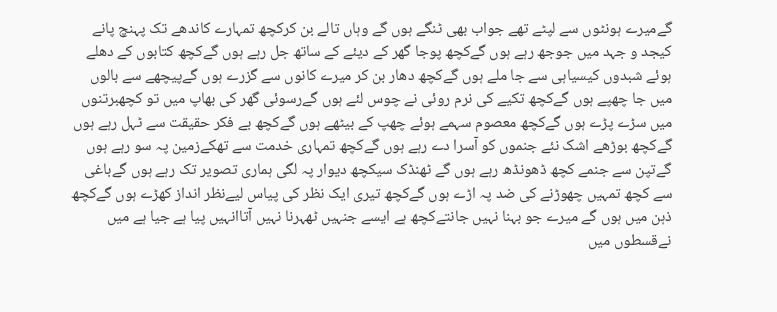گےمیرے ہونٹوں سے لپٹے تھے جواب بھی ٹنگے ہوں گے وہاں تالے بن کرکچھ تمہارے کاندھے تک پہنچ پانے کیجد و جہد میں جوجھ رہے ہوں گےکچھ پوجا گھر کے دیئے کے ساتھ جل رہے ہوں گےکچھ کتابوں کے دھلے ہوئے شبدوں کیسیاہی سے جا ملے ہوں گےکچھ دھار بن کر میرے کانوں سے گزرے ہوں گےپیچھے سے بالوں میں جا چھپے ہوں گےکچھ تکیے کی نرم روئی نے چوس لئے ہوں گےرسوئی گھر کی بھاپ میں تو کچھبرتنوں میں سڑے پڑے ہوں گےکچھ معصوم سہمے ہوئے چھپ کے بیٹھے ہوں گےکچھ بے فکر حقیقت سے ٹہل رہے ہوں گےکچھ بوڑھے اشک نئے جنموں کو آسرا دے رہے ہوں گےکچھ تمہاری خدمت سے تھکےزمین پہ سو رہے ہوں گےتپن سے جنمے کچھ ڈھونڈھ رہے ہوں گے ٹھنڈک سیکچھ دیوار پہ لگی ہماری تصویر تک رہے ہوں گےباغی سے کچھ تمہیں چھوڑنے کی ضد پہ اڑے ہوں گےکچھ تیری ایک نظر کی پیاس لیےنظر انداز کھڑے ہوں گےکچھ ذہن میں ہوں گے میرے جو بہنا نہیں جانتےکچھ ہے ایسے جنہیں ٹھہرنا نہیں آتاانہیں پیا ہے جیا ہے میں نےقسطوں میں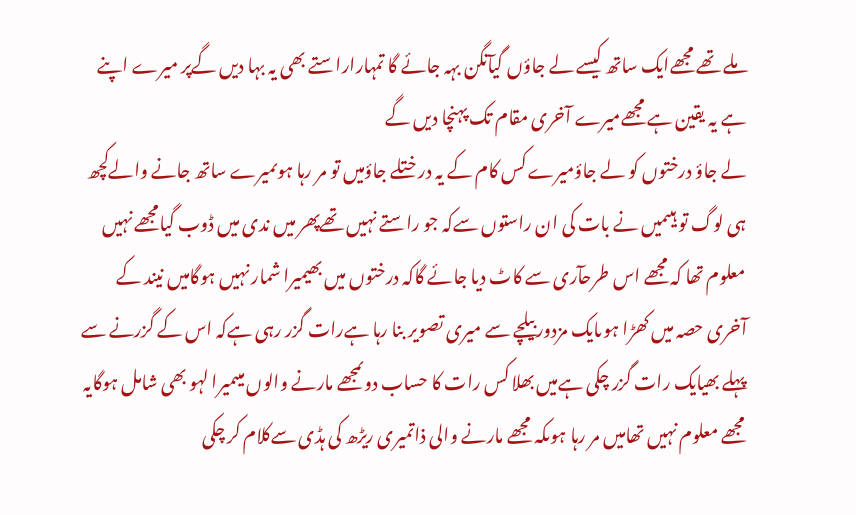ملے تھے مجھےایک ساتھ کیسے لے جاؤں گیآنگن بہہ جائے گا تمہاراراستے بھی یہ بہا دیں گےپر میرے اپنے ہے یہ یقین ہے مجھےمیرے آخری مقام تک پہنچا دیں گے
لے جاؤ درختوں کو لے جاؤمیرے کس کام کے یہ درختلے جاؤمیں تو مر رہا ہوںمیرے ساتھ جانے والےکچھ ہی لوگ تو ہیںمیں نے بات کی ان راستوں سےکہ جو راستے نہیں تھےپھر میں ندی میں ڈوب گیامجھے نہیں معلوم تھا کہ مجھے اس طرحآری سے کاٹ دیا جائے گاکہ درختوں میں بھیمیرا شمار نہیں ہوگامیں نیند کے آخری حصہ میں کھڑا ہوںایک مزدوربیلچے سے میری تصویر بنا رہا ہےرات گزر رہی ہےکہ اس کے گزرنے سے پہلے بھیایک رات گزر چکی ہےمیں بھلا کس رات کا حساب دوںمجھے مارنے والوں میںمیرا لہو بھی شامل ہوگایہ مجھے معلوم نہیں تھامیں مر رہا ہوںکہ مجھے مارنے والی ذاتمیری ریڑھ کی ہڈی سےکلام کر چکی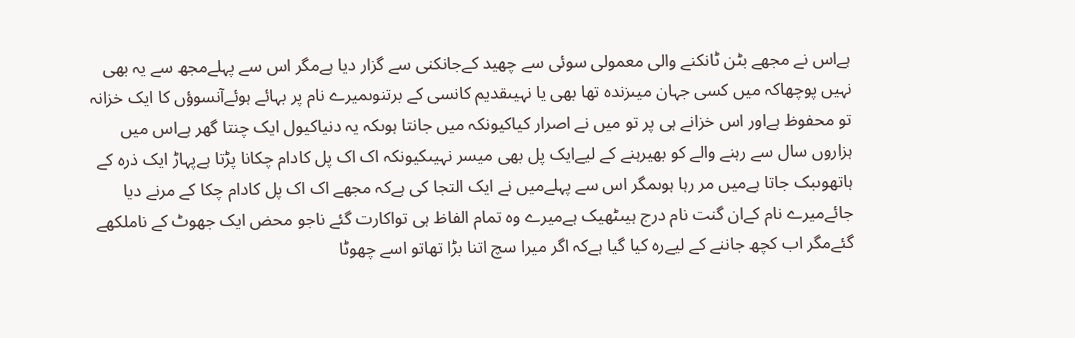ہےاس نے مجھے بٹن ٹانکنے والی معمولی سوئی سے چھید کےجانکنی سے گزار دیا ہےمگر اس سے پہلےمجھ سے یہ بھی نہیں پوچھاکہ میں کسی جہان میںزندہ تھا بھی یا نہیںقدیم کانسی کے برتنوںمیرے نام پر بہائے ہوئےآنسوؤں کا ایک خزانہ تو محفوظ ہےاور اس خزانے ہی پر تو میں نے اصرار کیاکیونکہ میں جانتا ہوںکہ یہ دنیاکیول ایک چنتا گھر ہےاس میں ہزاروں سال سے رہنے والے کو بھیرہنے کے لیےایک پل بھی میسر نہیںکیونکہ اک اک پل کادام چکانا پڑتا ہےپہاڑ ایک ذرہ کے ہاتھوںبک جاتا ہےمیں مر رہا ہوںمگر اس سے پہلےمیں نے ایک التجا کی ہےکہ مجھے اک اک پل کادام چکا کے مرنے دیا جائےمیرے نام کےان گنت نام درج ہیںٹھیک ہےمیرے وہ تمام الفاظ ہی تواکارت گئے ناجو محض ایک جھوٹ کے ناملکھے گئےمگر اب کچھ جاننے کے لیےرہ کیا گیا ہےکہ اگر میرا سچ اتنا بڑا تھاتو اسے چھوٹا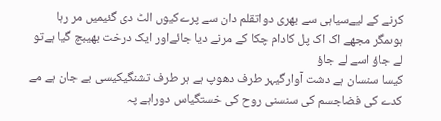کرنے کے لیےسیاہی سے بھری دواتقلم دان سے پرےکیوں الٹ دی گئیمیں مر رہا ہوںمگر مجھے اک اک پل کادام چکا کے مرنے دیا جائےاور ایک درخت بھیبچ گیا ہےتو لے جاؤ اسے لے جاؤ
کیسا سنسان ہے دشت آوارگیہر طرف دھوپ ہے ہر طرف تشنگیکیسی بے جان ہے مے کدے کی فضاجسم کی سنسنی روح کی خستگیاس دوراہے پہ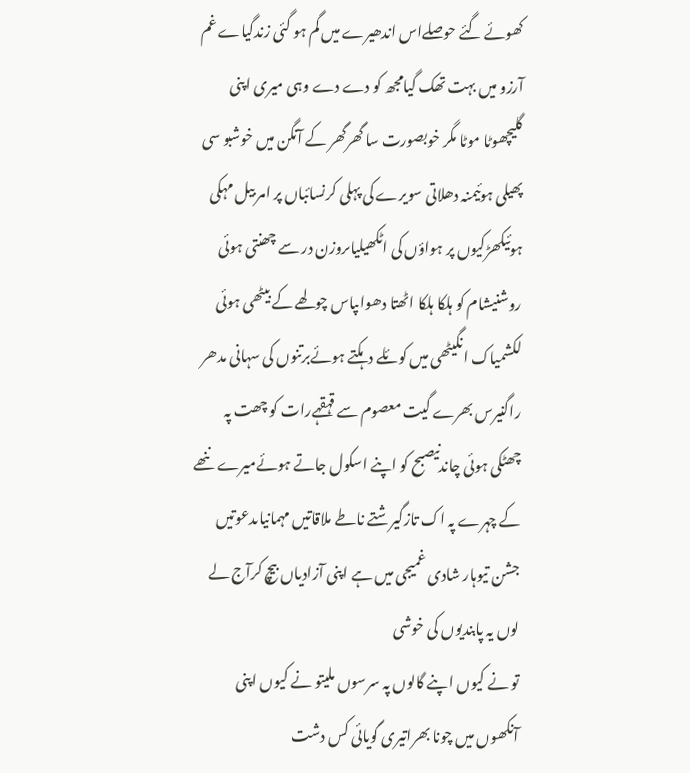کھوئے گئے حوصلےاس اندھیرے میں گم ہو گئی زندگیاے غم آرزو میں بہت تھک گیامجھ کو دے دے وہی میری اپنی گلیچھوٹا موٹا مگر خوبصورت سا گھرگھر کے آنگن میں خوشبو سی پھیلی ہوئیمنہ دھلاتی سویرے کی پہلی کرنسائباں پر امر بیل مہکی ہوئیکھڑکیوں پر ہواؤں کی اٹکھیلیاںروزن در سے چھنتی ہوئی روشنیشام کو ہلکا ہلکا اٹھتا دھواںپاس چولھے کے بیٹھی ہوئی لکشمیاک انگیٹھی میں کوئلے دہکتے ہوئےبرتنوں کی سہانی مدھر راگنیرس بھرے گیت معصوم سے قہقہےرات کو چھت پہ چھٹکی ہوئی چاندنیصبح کو اپنے اسکول جاتے ہوئےمیرے ننھے کے چہرے پہ اک تازگیرشتے ناطے ملاقاتیں مہمانیاںدعوتیں جشن تیوہار شادی غمیجی میں ہے اپنی آزادیاں بیچ کرآج لے لوں یہ پابندیوں کی خوشی
تو نے کیوں اپنے گالوں پہ سرسوں ملیتو نے کیوں اپنی آنکھوں میں چونا بھراتیری گویائی کس دشت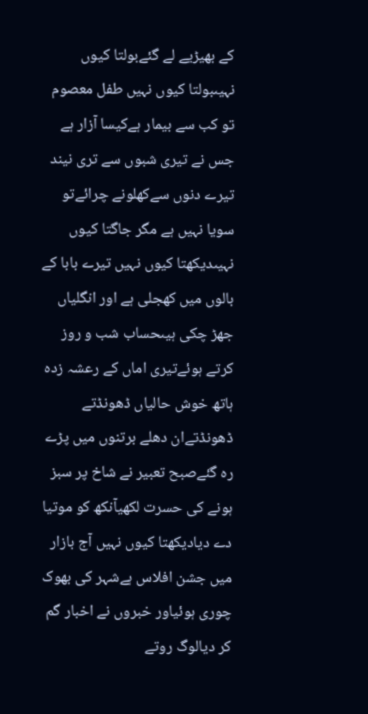کے بھیڑیے لے گئےبولتا کیوں نہیںبولتا کیوں نہیں طفل معصوم تو کب سے بیمار ہےکیسا آزار ہے جس نے تیری شبوں سے تری نیند تیرے دنوں سےکھلونے چرائےتو سویا نہیں ہے مگر جاگتا کیوں نہیںدیکھتا کیوں نہیں تیرے بابا کے بالوں میں کھجلی ہے اور انگلیاں جھڑ چکی ہیںحساب شب و روز کرتے ہوئےتیری اماں کے رعشہ زدہ ہاتھ خوش حالیاں ڈھونڈتے ڈھونڈتےان دھلے برتنوں میں پڑے رہ گئےصبح تعبیر نے شاخ پر سبز ہونے کی حسرت لکھیآنکھ کو موتیا دے دیادیکھتا کیوں نہیں آج بازار میں جشن افلاس ہےشہر کی بھوک چوری ہوئیاور خبروں نے اخبار گم کر دیالوگ روتے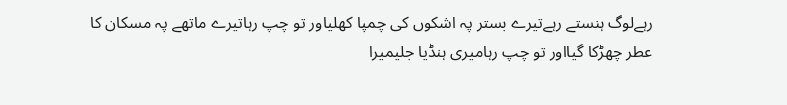رہےلوگ ہنستے رہےتیرے بستر پہ اشکوں کی چمپا کھلیاور تو چپ رہاتیرے ماتھے پہ مسکان کا عطر چھڑکا گیااور تو چپ رہامیری ہنڈیا جلیمیرا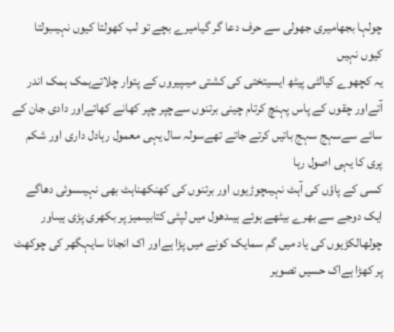چولہا بجھامیری جھولی سے حرف دعا گر گیامیرے بچے تو لب کھولتا کیوں نہیںبولتا کیوں نہیں
یہ کچھوے کیالٹی پیٹھ ایسیتختی کی کشتی میںپیروں کے پتوار چلاتےہمک ہمک اندر آتےاور چقوں کے پاس پہنچ کرتام چینی برتنوں سےچپر چپر کھانے کھاتےاور دادی جان کے سائے سےسہج سہج باتیں کرتے جاتے تھےسولہ سال یہی معمول رہادل داری اور شکم پری کا یہی اصول رہا
کسی کے پاؤں کی آہٹ نہیںچوڑیوں اور برتنوں کی کھنکھناہٹ بھی نہیںسوئی دھاگے ایک دوجے سے بھرے بیٹھے ہوئے ہیںدھول میں لپٹی کتابیںمیز پر بکھری پڑی ہیںاور چولھالکڑیوں کی یاد میں گم سمایک کونے میں پڑا ہےاور اک انجانا سایہگھر کی چوکھٹ پر کھڑا ہےاک حسیں تصویر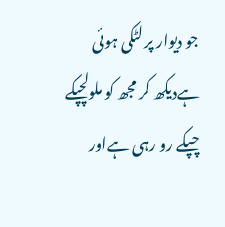جو دیوار پر لٹکی ہوئی ہےدیکھ کر مجھ کو ملولچپکے چپکے رو رہی ہےاور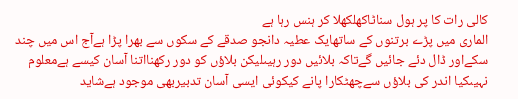کالی رات کا پر ہول سناٹاکھلکھلا کر ہنس رہا ہے
الماری میں پڑے برتنوں کے ساتھایک عطیہ دانجو صدقے کے سکوں سے بھرا پڑا ہےآج اس میں چند سکےاور ڈال دئے جائیں گےتاکہ بلائیں دور رہیںلیکن بلاؤں کو دور رکھنااتنا آسان کیسے ہےمعلوم نہیںکیا اندر کی بلاؤں سےچھٹکارا پانے کیکوئی ایسی آسان تدبیربھی موجود ہےشاید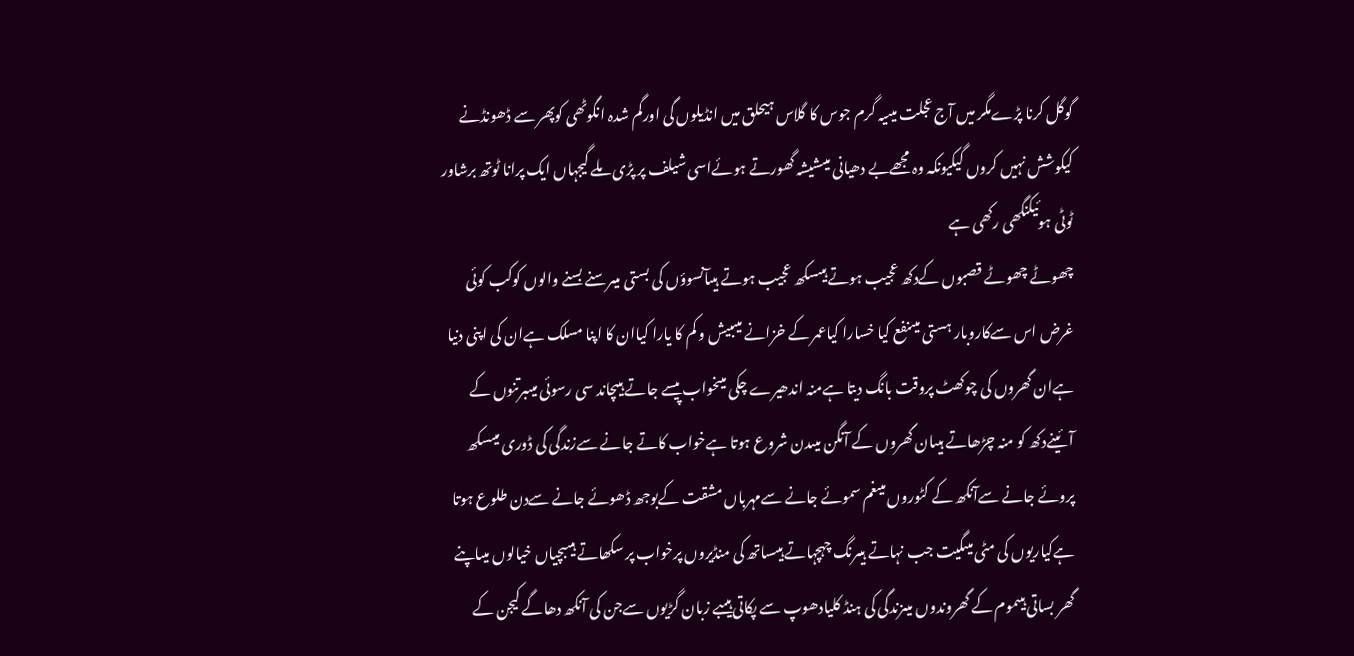گوگل کرنا پڑےمگر میں آج عجلت میںیہ گرم جوس کا گلاس ہیحلق میں انڈیلوں گی اورگم شدہ انگوٹھی کوپھر سے ڈھونڈنے کیکوشش نہیں کروں گیکیونکہ وہ مجھےبے دھیانی میںشیشہ گھورتے ہوئےاسی شیلف پر پڑی ملے گیجہاں ایک پرانا ٹوتھ برشاور ٹوٹی ہوئیکنگھی رکھی ہے
چھوٹے چھوٹے قصبوں کےدکھ عجیب ہوتے ہیںسکھ عجیب ہوتے ہیںآنسوؤں کی بستی میںرسنے بسنے والوں کوکب کوئی غرض اس سےکاروبار ہستی میںنفع کیا خسارا کیاعمر کے خزانے میںبیش و کم کا یارا کیاان کا اپنا مسلک ہےان کی اپنی دنیا ہےان گھروں کی چوکھٹ پروقت بانگ دیتا ہےمنہ اندھیرے چکی میںخواب پیسے جاتے ہیںچاند سی رسوئی میںبرتنوں کے آئینےدکھ کو منہ چڑھاتے ہیںان گھروں کے آنگن میںدن شروع ہوتا ہےخواب کاتے جانے سےزندگی کی ڈوری میںسکھ پروئے جانے سےآنکھ کے کٹوروں میںغم سموئے جانے سےمہرباں مشقت کےبوجھ ڈھوئے جانے سےدن طلوع ہوتا ہےکیاریوں کی مٹی میںگیت جب نہاتے ہیںرنگ چہچہاتے ہیںساتھ کی منڈیروں پرخواب پر سکھاتے ہیںبچیاں خیالوں میںاپنے گھر بساتی ہیںموم کے گھروندوں میںزندگی کی ہنڈ کلیادھوپ سے پکاتی ہیںبے زبان گڑیوں سےجن کی آنکھ دھاگے کیجن کے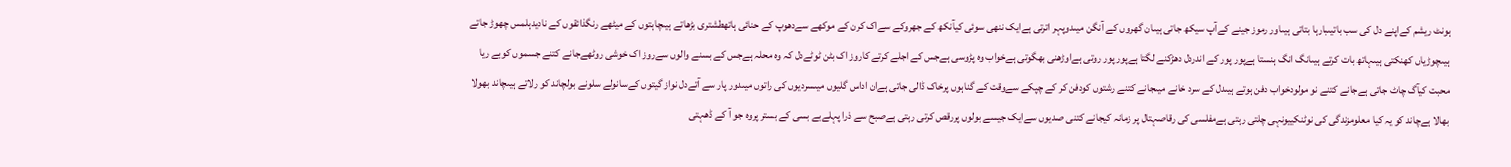ہونٹ ریشم کےاپنے دل کی سب باتیںبارہا بتاتی ہیںاور رموز جینے کےآپ سیکھ جاتی ہیںان گھروں کے آنگن میںدوپہر اترتی ہےایک ننھی سوئی کیآنکھ کے جھروکے سےاک کرن کے موکھے سےدھوپ کے حنائی ہاتھطشتری بڑھاتے ہیںچاہتوں کے میٹھے رنگذائقوں کے نادیدہلمس چھوڑ جاتے ہیںچوڑیاں کھنکتی ہیںہاتھ بات کرتے ہیںانگ انگ ہنستا ہےپور پور کے اندردل دھڑکنے لگتا ہےپور پور روتی ہےاوڑھنی بھگوتی ہےخواب وہ پڑوسی ہےجس کے اجلے کرتے کاروز اک بٹن ٹوٹےدل کہ وہ محلہ ہےجس کے بسنے والوں سےروز اک خوشی روٹھےجانے کتنے جسموں کوبے ریا محبت کیآگ چاٹ جاتی ہےجانے کتنے نو مولودخواب دفن ہوتے ہیںدل کے سرد خانے میںجانے کتنے رشتوں کودفن کر کے چپکے سےوقت کے گناہوں پرخاک ڈالی جاتی ہےان اداس گلیوں میںسردیوں کی راتوں میںدور پار سے آتےدل نواز گیتوں کےسانولے سلونے بولچاند کو رلاتے ہیںچاند بھولا بھالا ہےچاند کو یہ کیا معلومزندگی کی نوٹنکییونہی چلتی رہتی ہےمفلسی کی رقاصہتال پر زمانہ کیجانے کتنی صدیوں سےایک جیسے بولوں پررقص کرتی رہتی ہےصبح سے ذرا پہلےبے بسی کے بستر پروہ جو آ کے ڈھہتی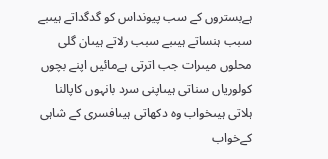ہےبستروں کے سب پیونداس کو گدگداتے ہیںبے سبب ہنساتے ہیںبے سبب رلاتے ہیںان گلی محلوں میںرات جب اترتی ہےمائیں اپنے بچوں کولوریاں سناتی ہیںاپنی سرد بانہوں کاپالنا ہلاتی ہیںخواب وہ دکھاتی ہیںافسری کے شاہی کےخواب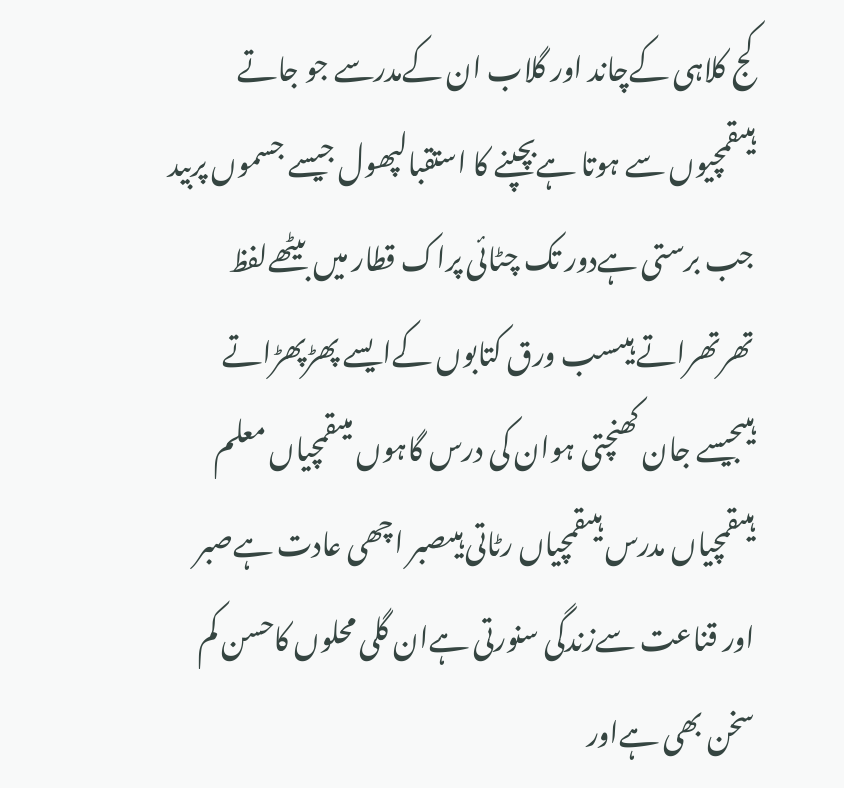کج کلاہی کےچاند اور گلاب ان کےمدرسے جو جاتے ہیںقمچیوں سے ہوتا ہےبچپنے کا استقبالپھول جیسے جسموں پربید جب برستی ہےدور تک چٹائی پراک قطار میں بیٹھےلفظ تھرتھراتے ہیںسب ورق کتابوں کےایسے پھڑپھڑاتے ہیںجیسے جان کھنچتی ہوان کی درس گاہوں میںقمچیاں معلم ہیںقمچیاں مدرس ہیںقمچیاں رٹاتی ہیںصبر اچھی عادت ہےصبر اور قناعت سےزندگی سنورتی ہےان گلی محلوں کاحسن کم سخن بھی ہےاور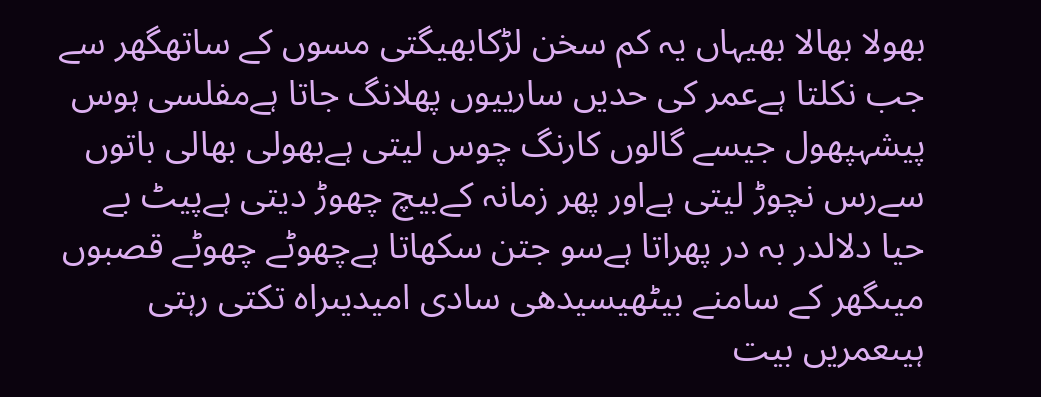بھولا بھالا بھیہاں یہ کم سخن لڑکابھیگتی مسوں کے ساتھگھر سے جب نکلتا ہےعمر کی حدیں سارییوں پھلانگ جاتا ہےمفلسی ہوس پیشہپھول جیسے گالوں کارنگ چوس لیتی ہےبھولی بھالی باتوں سےرس نچوڑ لیتی ہےاور پھر زمانہ کےبیچ چھوڑ دیتی ہےپیٹ بے حیا دلالدر بہ در پھراتا ہےسو جتن سکھاتا ہےچھوٹے چھوٹے قصبوں میںگھر کے سامنے بیٹھیسیدھی سادی امیدیںراہ تکتی رہتی ہیںعمریں بیت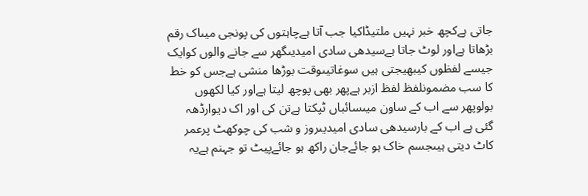جاتی ہےکچھ خبر نہیں ملتیڈاکیا جب آتا ہےچاہتوں کی پونجی میںاک رقم بڑھاتا ہےاور لوٹ جاتا ہےسیدھی سادی امیدیںگھر سے جانے والوں کوایک جیسے لفظوں کیبھیجتی ہیں سوغاتیںوقت بوڑھا منشی ہےجس کو خط کا سب مضمونلفظ لفظ ازبر ہےپھر بھی پوچھ لیتا ہےاور کیا لکھوں بولوپھر سے اب کے ساون میںسائباں ٹپکتا ہےتن کی اور اک دیوارڈھہ گئی ہے اب کے بارسیدھی سادی امیدیںروز و شب کی چوکھٹ پرعمر کاٹ دیتی ہیںجسم خاک ہو جائےجان راکھ ہو جائےپیٹ تو جہنم ہےیہ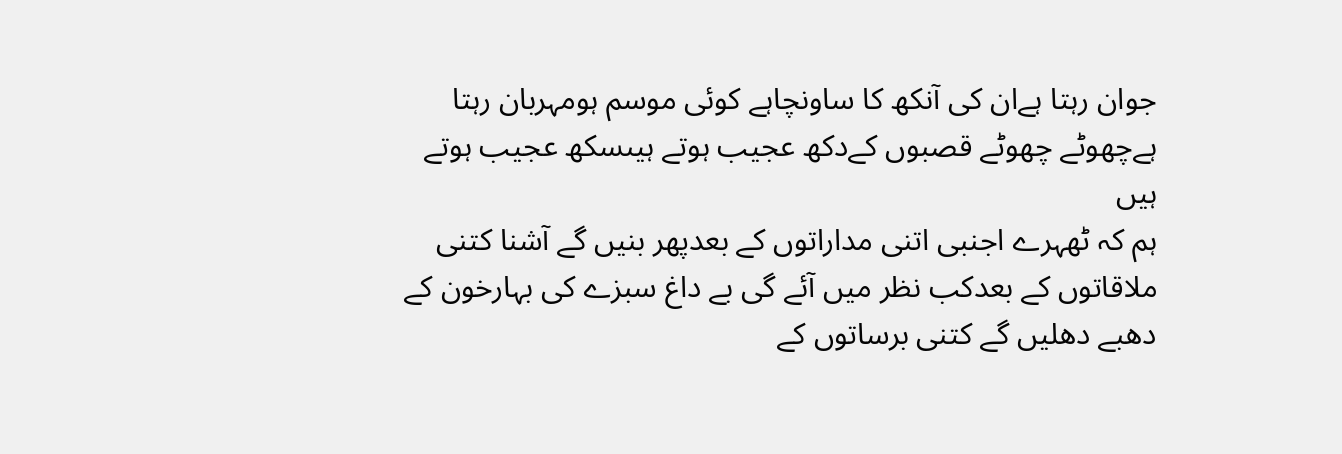جوان رہتا ہےان کی آنکھ کا ساونچاہے کوئی موسم ہومہربان رہتا ہےچھوٹے چھوٹے قصبوں کےدکھ عجیب ہوتے ہیںسکھ عجیب ہوتے ہیں
ہم کہ ٹھہرے اجنبی اتنی مداراتوں کے بعدپھر بنیں گے آشنا کتنی ملاقاتوں کے بعدکب نظر میں آئے گی بے داغ سبزے کی بہارخون کے دھبے دھلیں گے کتنی برساتوں کے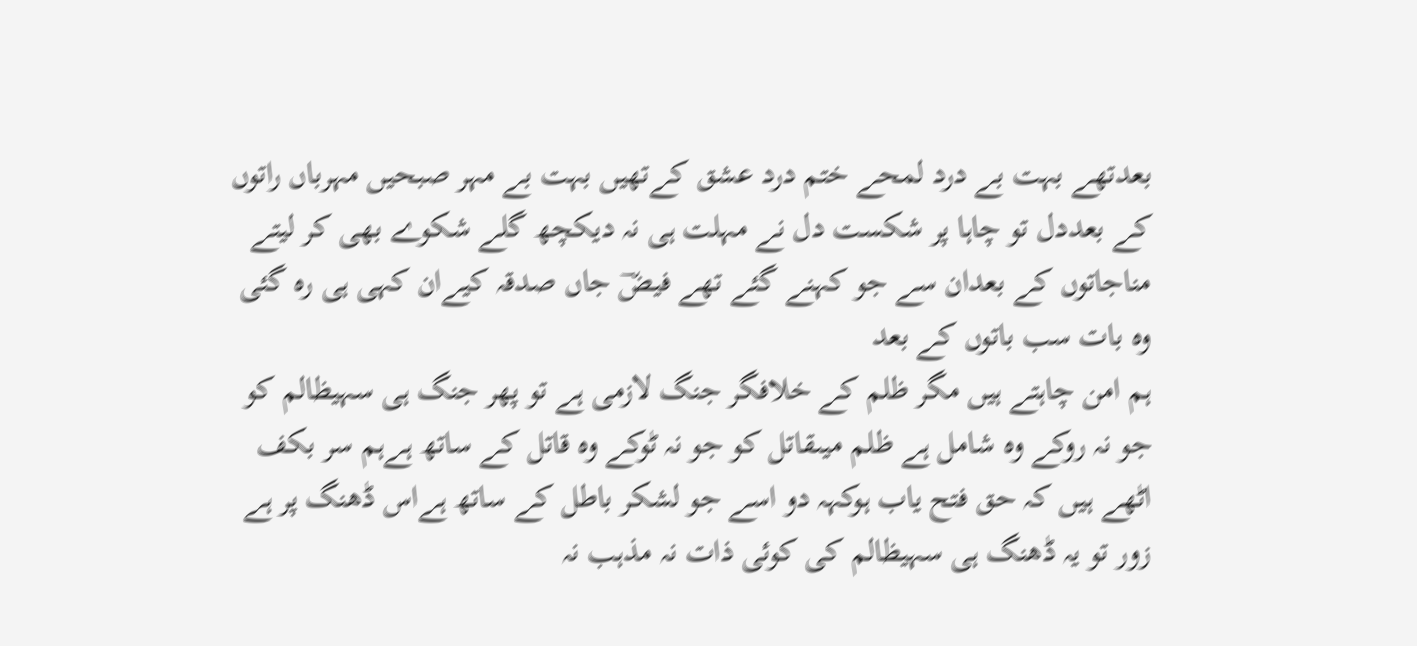بعدتھے بہت بے درد لمحے ختم درد عشق کےتھیں بہت بے مہر صبحیں مہرباں راتوں کے بعددل تو چاہا پر شکست دل نے مہلت ہی نہ دیکچھ گلے شکوے بھی کر لیتے مناجاتوں کے بعدان سے جو کہنے گئے تھے فیضؔ جاں صدقہ کیےان کہی ہی رہ گئی وہ بات سب باتوں کے بعد
ہم امن چاہتے ہیں مگر ظلم کے خلافگر جنگ لازمی ہے تو پھر جنگ ہی سہیظالم کو جو نہ روکے وہ شامل ہے ظلم میںقاتل کو جو نہ ٹوکے وہ قاتل کے ساتھ ہےہم سر بکف اٹھے ہیں کہ حق فتح یاب ہوکہہ دو اسے جو لشکر باطل کے ساتھ ہےاس ڈھنگ پر ہے زور تو یہ ڈھنگ ہی سہیظالم کی کوئی ذات نہ مذہب نہ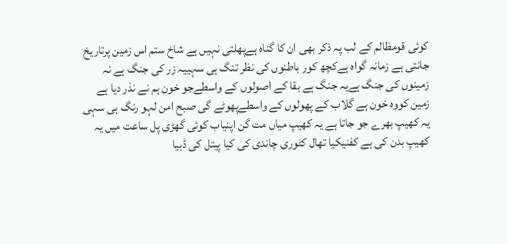کوئی قومظالم کے لب پہ ذکر بھی ان کا گناہ ہےپھلتی نہیں ہے شاخ ستم اس زمین پرتاریخ جانتی ہے زمانہ گواہ ہےکچھ کور باطنوں کی نظر تنگ ہی سہییہ زر کی جنگ ہے نہ زمینوں کی جنگ ہےیہ جنگ ہے بقا کے اصولوں کے واسطےجو خون ہم نے نذر دیا ہے زمین کووہ خون ہے گلاب کے پھولوں کے واسطےپھوٹے گی صبح امن لہو رنگ ہی سہی
یہ کھیپ بھرے جو جاتا ہے یہ کھیپ میاں مت گن اپنیاب کوئی گھڑی پل ساعت میں یہ کھیپ بدن کی ہے کفنیکیا تھال کٹوری چاندی کی کیا پیتل کی ڈبیا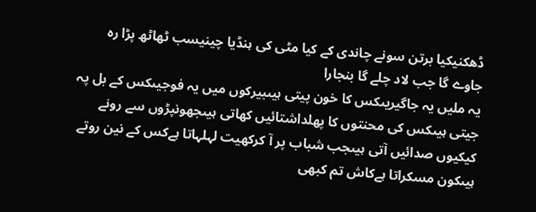ڈھکنیکیا برتن سونے چاندی کے کیا مٹی کی ہنڈیا چینیسب ٹھاٹھ پڑا رہ جاوے گا جب لاد چلے گا بنجارا
یہ ملیں یہ جاگیریںکس کا خون پیتی ہیںبیرکوں میں یہ فوجیںکس کے بل پہ جیتی ہیںکس کی محنتوں کا پھلداشتائیں کھاتی ہیںجھونپڑوں سے رونے کیکیوں صدائیں آتی ہیںجب شباب پر آ کرکھیت لہلہاتا ہےکس کے نین روتے ہیںکون مسکراتا ہےکاش تم کبھی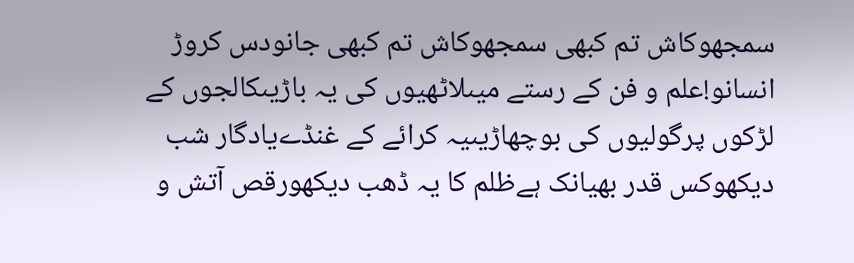سمجھوکاش تم کبھی سمجھوکاش تم کبھی جانودس کروڑ انسانو!علم و فن کے رستے میںلاٹھیوں کی یہ باڑیںکالجوں کے لڑکوں پرگولیوں کی بوچھاڑیںیہ کرائے کے غنڈےیادگار شب دیکھوکس قدر بھیانک ہےظلم کا یہ ڈھب دیکھورقص آتش و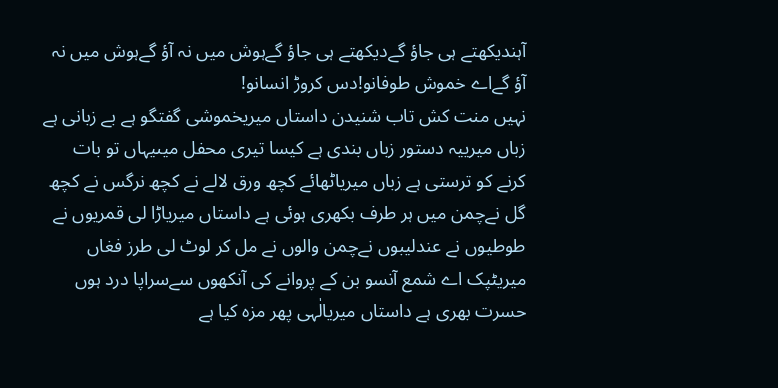آہندیکھتے ہی جاؤ گےدیکھتے ہی جاؤ گےہوش میں نہ آؤ گےہوش میں نہ آؤ گےاے خموش طوفانو!دس کروڑ انسانو!
نہیں منت کش تاب شنیدن داستاں میریخموشی گفتگو ہے بے زبانی ہے زباں میرییہ دستور زباں بندی ہے کیسا تیری محفل میںیہاں تو بات کرنے کو ترستی ہے زباں میریاٹھائے کچھ ورق لالے نے کچھ نرگس نے کچھ گل نےچمن میں ہر طرف بکھری ہوئی ہے داستاں میریاڑا لی قمریوں نے طوطیوں نے عندلیبوں نےچمن والوں نے مل کر لوٹ لی طرز فغاں میریٹپک اے شمع آنسو بن کے پروانے کی آنکھوں سےسراپا درد ہوں حسرت بھری ہے داستاں میریالٰہی پھر مزہ کیا ہے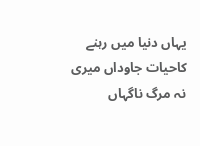یہاں دنیا میں رہنے کاحیات جاوداں میری نہ مرگ ناگہاں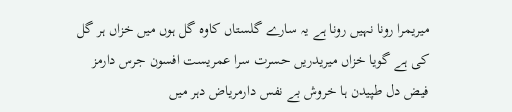میریمرا رونا نہیں رونا ہے یہ سارے گلستاں کاوہ گل ہوں میں خزاں ہر گل کی ہے گویا خزاں میریدریں حسرت سرا عمریست افسون جرس دارمز فیض دل طپیدن ہا خروش بے نفس دارمریاض دہر میں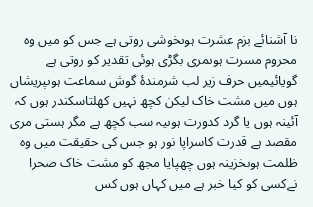نا آشنائے بزم عشرت ہوںخوشی روتی ہے جس کو میں وہ محروم مسرت ہوںمری بگڑی ہوئی تقدیر کو روتی ہے گویائیمیں حرف زیر لب شرمندۂ گوش سماعت ہوںپریشاں ہوں میں مشت خاک لیکن کچھ نہیں کھلتاسکندر ہوں کہ آئینہ ہوں یا گرد کدورت ہوںیہ سب کچھ ہے مگر ہستی مری مقصد ہے قدرت کاسراپا نور ہو جس کی حقیقت میں وہ ظلمت ہوںخزینہ ہوں چھپایا مجھ کو مشت خاک صحرا نےکسی کو کیا خبر ہے میں کہاں ہوں کس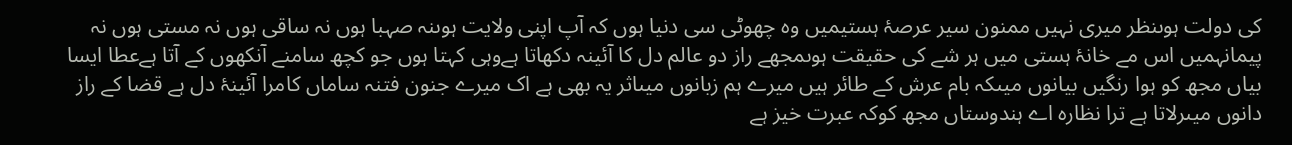کی دولت ہوںنظر میری نہیں ممنون سیر عرصۂ ہستیمیں وہ چھوٹی سی دنیا ہوں کہ آپ اپنی ولایت ہوںنہ صہبا ہوں نہ ساقی ہوں نہ مستی ہوں نہ پیمانہمیں اس مے خانۂ ہستی میں ہر شے کی حقیقت ہوںمجھے راز دو عالم دل کا آئینہ دکھاتا ہےوہی کہتا ہوں جو کچھ سامنے آنکھوں کے آتا ہےعطا ایسا بیاں مجھ کو ہوا رنگیں بیانوں میںکہ بام عرش کے طائر ہیں میرے ہم زبانوں میںاثر یہ بھی ہے اک میرے جنون فتنہ ساماں کامرا آئینۂ دل ہے قضا کے راز دانوں میںرلاتا ہے ترا نظارہ اے ہندوستاں مجھ کوکہ عبرت خیز ہے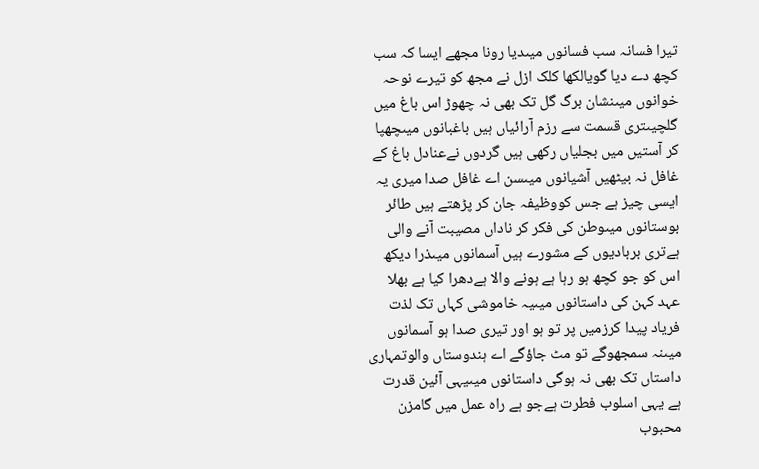تیرا فسانہ سب فسانوں میںدیا رونا مجھے ایسا کہ سب کچھ دے دیا گویالکھا کلک ازل نے مجھ کو تیرے نوحہ خوانوں میںنشان برگ گل تک بھی نہ چھوڑ اس باغ میں گلچیںتری قسمت سے رزم آرائیاں ہیں باغبانوں میںچھپا کر آستیں میں بجلیاں رکھی ہیں گردوں نےعنادل باغ کے غافل نہ بیٹھیں آشیانوں میںسن اے غافل صدا میری یہ ایسی چیز ہے جس کووظیفہ جان کر پڑھتے ہیں طائر بوستانوں میںوطن کی فکر کر ناداں مصیبت آنے والی ہےتری بربادیوں کے مشورے ہیں آسمانوں میںذرا دیکھ اس کو جو کچھ ہو رہا ہے ہونے والا ہےدھرا کیا ہے بھلا عہد کہن کی داستانوں میںیہ خاموشی کہاں تک لذت فریاد پیدا کرزمیں پر تو ہو اور تیری صدا ہو آسمانوں میںنہ سمجھوگے تو مٹ جاؤگے اے ہندوستاں والوتمہاری داستاں تک بھی نہ ہوگی داستانوں میںیہی آئین قدرت ہے یہی اسلوب فطرت ہےجو ہے راہ عمل میں گامزن محبوب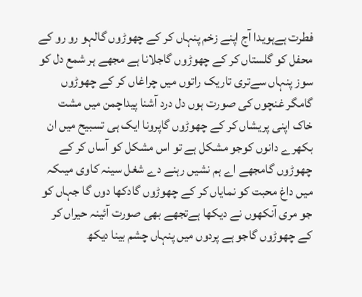فطرت ہےہویدا آج اپنے زخم پنہاں کر کے چھوڑوں گالہو رو رو کے محفل کو گلستاں کر کے چھوڑوں گاجلانا ہے مجھے ہر شمع دل کو سوز پنہاں سےتری تاریک راتوں میں چراغاں کر کے چھوڑوں گامگر غنچوں کی صورت ہوں دل درد آشنا پیداچمن میں مشت خاک اپنی پریشاں کر کے چھوڑوں گاپرونا ایک ہی تسبیح میں ان بکھرے دانوں کوجو مشکل ہے تو اس مشکل کو آساں کر کے چھوڑوں گامجھے اے ہم نشیں رہنے دے شغل سینہ کاوی میںکہ میں داغ محبت کو نمایاں کر کے چھوڑوں گادکھا دوں گا جہاں کو جو مری آنکھوں نے دیکھا ہےتجھے بھی صورت آئینہ حیراں کر کے چھوڑوں گاجو ہے پردوں میں پنہاں چشم بینا دیکھ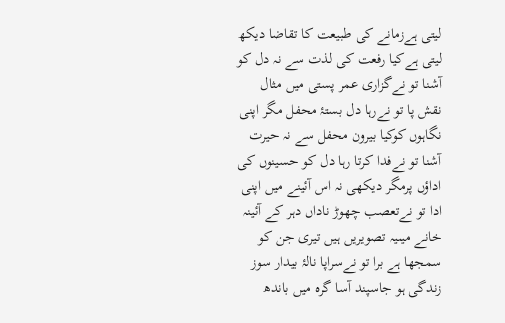لیتی ہےزمانے کی طبیعت کا تقاضا دیکھ لیتی ہےکیا رفعت کی لذت سے نہ دل کو آشنا تو نےگزاری عمر پستی میں مثال نقش پا تو نےرہا دل بستۂ محفل مگر اپنی نگاہوں کوکیا بیرون محفل سے نہ حیرت آشنا تو نےفدا کرتا رہا دل کو حسینوں کی اداؤں پرمگر دیکھی نہ اس آئینے میں اپنی ادا تو نےتعصب چھوڑ ناداں دہر کے آئینہ خانے میںیہ تصویریں ہیں تیری جن کو سمجھا ہے برا تو نےسراپا نالۂ بیدار سوز زندگی ہو جاسپند آسا گرہ میں باندھ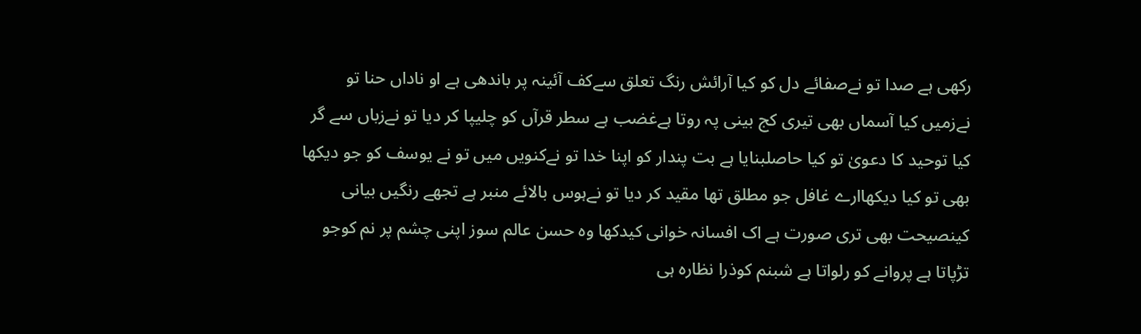رکھی ہے صدا تو نےصفائے دل کو کیا آرائش رنگ تعلق سےکف آئینہ پر باندھی ہے او ناداں حنا تو نےزمیں کیا آسماں بھی تیری کج بینی پہ روتا ہےغضب ہے سطر قرآں کو چلیپا کر دیا تو نےزباں سے گر کیا توحید کا دعویٰ تو کیا حاصلبنایا ہے بت پندار کو اپنا خدا تو نےکنویں میں تو نے یوسف کو جو دیکھا بھی تو کیا دیکھاارے غافل جو مطلق تھا مقید کر دیا تو نےہوس بالائے منبر ہے تجھے رنگیں بیانی کینصیحت بھی تری صورت ہے اک افسانہ خوانی کیدکھا وہ حسن عالم سوز اپنی چشم پر نم کوجو تڑپاتا ہے پروانے کو رلواتا ہے شبنم کوذرا نظارہ ہی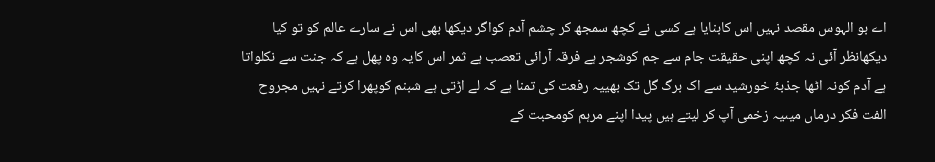اے بو الہوس مقصد نہیں اس کابنایا ہے کسی نے کچھ سمجھ کر چشم آدم کواگر دیکھا بھی اس نے سارے عالم کو تو کیا دیکھانظر آئی نہ کچھ اپنی حقیقت جام سے جم کوشجر ہے فرقہ آرائی تعصب ہے ثمر اس کایہ وہ پھل ہے کہ جنت سے نکلواتا ہے آدم کونہ اٹھا جذبۂ خورشید سے اک برگ گل تک بھییہ رفعت کی تمنا ہے کہ لے اڑتی ہے شبنم کوپھرا کرتے نہیں مجروح الفت فکر درماں میںیہ زخمی آپ کر لیتے ہیں پیدا اپنے مرہم کومحبت کے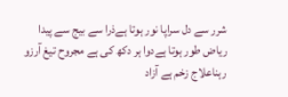شرر سے دل سراپا نور ہوتا ہےذرا سے بیج سے پیدا ریاض طور ہوتا ہےدوا ہر دکھ کی ہے مجروح تیغ آرزو رہناعلاج زخم ہے آزاد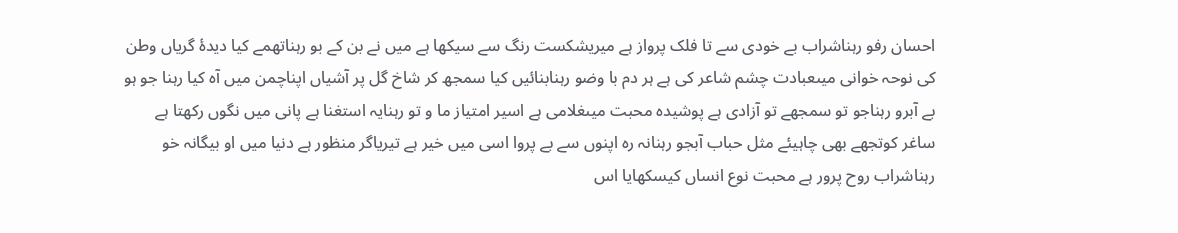احسان رفو رہناشراب بے خودی سے تا فلک پرواز ہے میریشکست رنگ سے سیکھا ہے میں نے بن کے بو رہناتھمے کیا دیدۂ گریاں وطن کی نوحہ خوانی میںعبادت چشم شاعر کی ہے ہر دم با وضو رہنابنائیں کیا سمجھ کر شاخ گل پر آشیاں اپناچمن میں آہ کیا رہنا جو ہو بے آبرو رہناجو تو سمجھے تو آزادی ہے پوشیدہ محبت میںغلامی ہے اسیر امتیاز ما و تو رہنایہ استغنا ہے پانی میں نگوں رکھتا ہے ساغر کوتجھے بھی چاہیئے مثل حباب آبجو رہنانہ رہ اپنوں سے بے پروا اسی میں خیر ہے تیریاگر منظور ہے دنیا میں او بیگانہ خو رہناشراب روح پرور ہے محبت نوع انساں کیسکھایا اس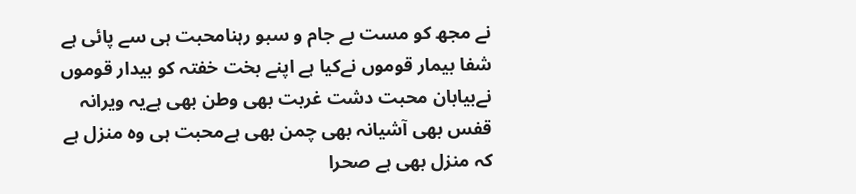نے مجھ کو مست بے جام و سبو رہنامحبت ہی سے پائی ہے شفا بیمار قوموں نےکیا ہے اپنے بخت خفتہ کو بیدار قوموں نےبیابان محبت دشت غربت بھی وطن بھی ہےیہ ویرانہ قفس بھی آشیانہ بھی چمن بھی ہےمحبت ہی وہ منزل ہے کہ منزل بھی ہے صحرا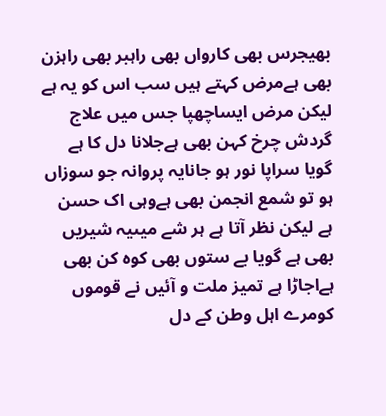بھیجرس بھی کارواں بھی راہبر بھی راہزن بھی ہےمرض کہتے ہیں سب اس کو یہ ہے لیکن مرض ایساچھپا جس میں علاج گردش چرخ کہن بھی ہےجلانا دل کا ہے گویا سراپا نور ہو جانایہ پروانہ جو سوزاں ہو تو شمع انجمن بھی ہےوہی اک حسن ہے لیکن نظر آتا ہے ہر شے میںیہ شیریں بھی ہے گویا بے ستوں بھی کوہ کن بھی ہےاجاڑا ہے تمیز ملت و آئیں نے قوموں کومرے اہل وطن کے دل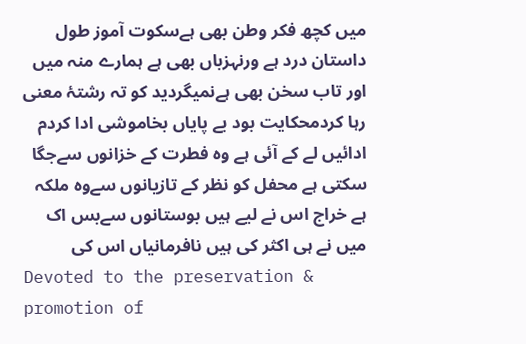میں کچھ فکر وطن بھی ہےسکوت آموز طول داستان درد ہے ورنہزباں بھی ہے ہمارے منہ میں اور تاب سخن بھی ہےنمیگردید کو تہ رشتۂ معنی رہا کردمحکایت بود بے پایاں بخاموشی ادا کردم
ادائیں لے کے آئی ہے وہ فطرت کے خزانوں سےجگا سکتی ہے محفل کو نظر کے تازیانوں سےوہ ملکہ ہے خراج اس نے لیے ہیں بوستانوں سےبس اک میں نے ہی اکثر کی ہیں نافرمانیاں اس کی
Devoted to the preservation & promotion of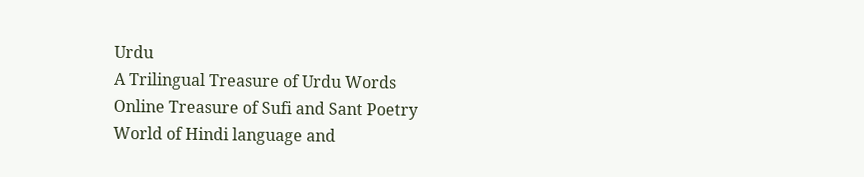Urdu
A Trilingual Treasure of Urdu Words
Online Treasure of Sufi and Sant Poetry
World of Hindi language and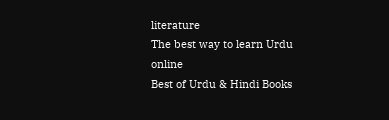literature
The best way to learn Urdu online
Best of Urdu & Hindi Books